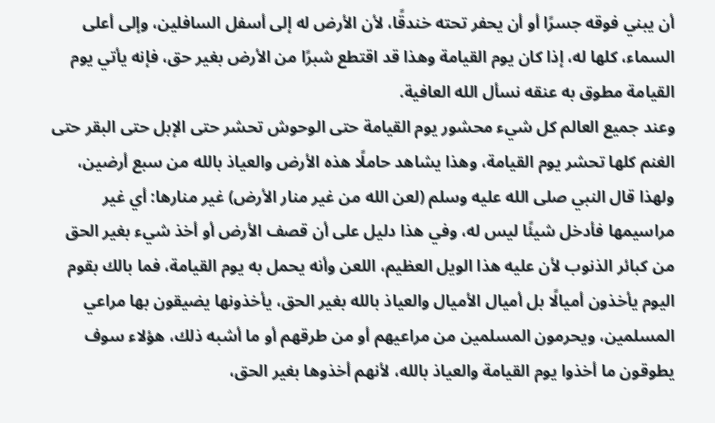أن يبني فوقه جسرًا أو أن يحفر تحته خندقًا، لأن الأرض له إلى أسفل السافلين، وإلى أعلى السماء، كلها له، إذا كان يوم القيامة وهذا قد اقتطع شبرًا من الأرض بغير حق، فإنه يأتي يوم القيامة مطوق به عنقه نسأل الله العافية.
وعند جميع العالم كل شيء محشور يوم القيامة حتى الوحوش تحشر حتى الإبل حتى البقر حتى الغنم كلها تحشر يوم القيامة، وهذا يشاهد حاملًا هذه الأرض والعياذ بالله من سبع أرضين، ولهذا قال النبي صلى الله عليه وسلم (لعن الله من غير منار الأرض) غير منارها: أي غير مراسيمها فأدخل شيئًا ليس له، وفي هذا دليل على أن قصف الأرض أو أخذ شيء بغير الحق من كبائر الذنوب لأن عليه هذا الويل العظيم، اللعن وأنه يحمل به يوم القيامة، فما بالك بقوم اليوم يأخذون أميالًا بل أميال الأميال والعياذ بالله بغير الحق، يأخذونها يضيقون بها مراعي المسلمين، ويحرمون المسلمين من مراعيهم أو من طرقهم أو ما أشبه ذلك، هؤلاء سوف يطوقون ما أخذوا يوم القيامة والعياذ بالله، لأنهم أخذوها بغير الحق،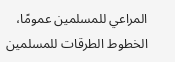المراعي للمسلمين عمومًا، الخطوط الطرقات للمسلمين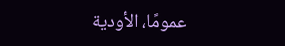عمومًا، الأودية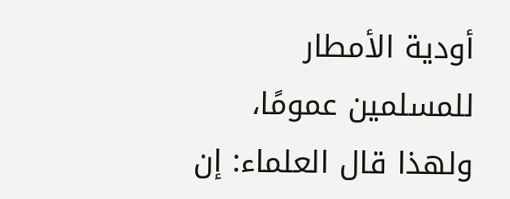أودية الأمطار للمسلمين عمومًا، ولهذا قال العلماء: إن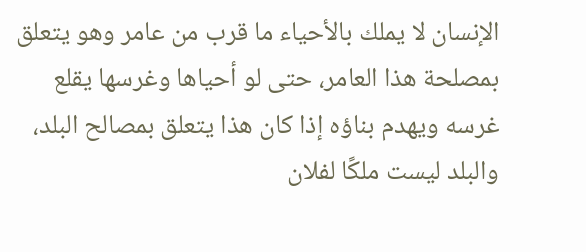الإنسان لا يملك بالأحياء ما قرب من عامر وهو يتعلق بمصلحة هذا العامر، حتى لو أحياها وغرسها يقلع غرسه ويهدم بناؤه إذا كان هذا يتعلق بمصالح البلد، والبلد ليست ملكًا لفلان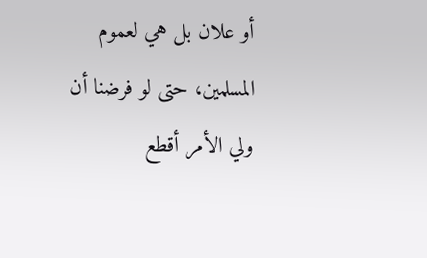أو علان بل هي لعموم المسلمين، حتى لو فرضنا أن ولي الأمر أقطع